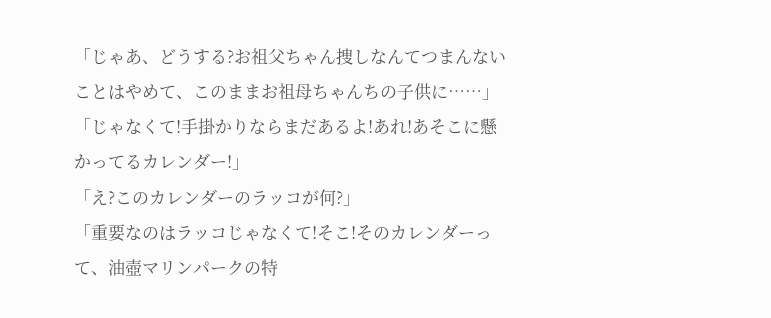「じゃあ、どうする?お祖父ちゃん捜しなんてつまんないことはやめて、このままお祖母ちゃんちの子供に……」
「じゃなくて!手掛かりならまだあるよ!あれ!あそこに懸かってるカレンダー!」
「え?このカレンダーのラッコが何?」
「重要なのはラッコじゃなくて!そこ!そのカレンダーって、油壺マリンパークの特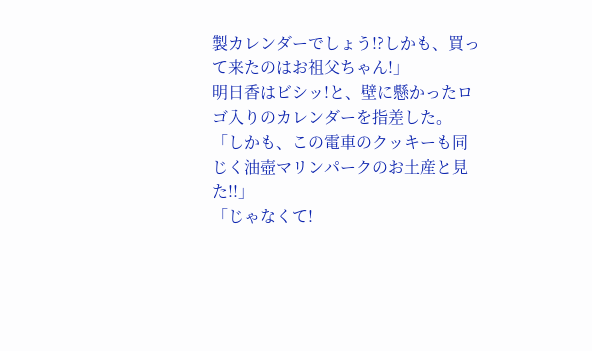製カレンダーでしょう!?しかも、買って来たのはお祖父ちゃん!」
明日香はビシッ!と、壁に懸かったロゴ入りのカレンダーを指差した。
「しかも、この電車のクッキーも同じく油壺マリンパークのお土産と見た!!」
「じゃなくて!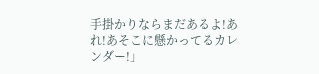手掛かりならまだあるよ!あれ!あそこに懸かってるカレンダー!」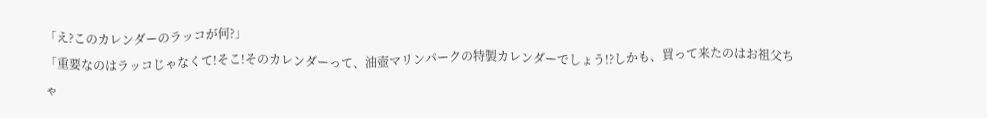「え?このカレンダーのラッコが何?」
「重要なのはラッコじゃなくて!そこ!そのカレンダーって、油壺マリンパークの特製カレンダーでしょう!?しかも、買って来たのはお祖父ちゃ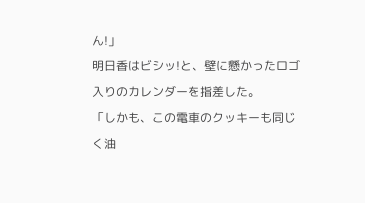ん!」
明日香はビシッ!と、壁に懸かったロゴ入りのカレンダーを指差した。
「しかも、この電車のクッキーも同じく油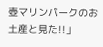壺マリンパークのお土産と見た!!」